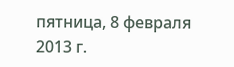пятница, 8 февраля 2013 г.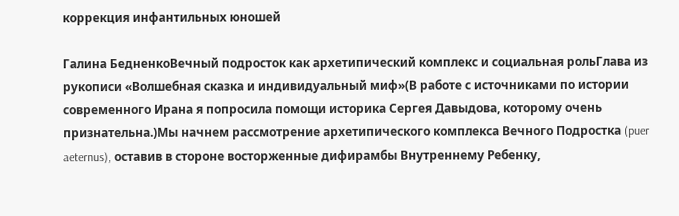коррекция инфантильных юношей

Галина БедненкоВечный подросток как архетипический комплекс и социальная рольГлава из рукописи «Волшебная сказка и индивидуальный миф»(В работе с источниками по истории современного Ирана я попросила помощи историка Сергея Давыдова, которому очень признательна.)Мы начнем рассмотрение архетипического комплекса Вечного Подростка (puer aeternus), оставив в стороне восторженные дифирамбы Внутреннему Ребенку,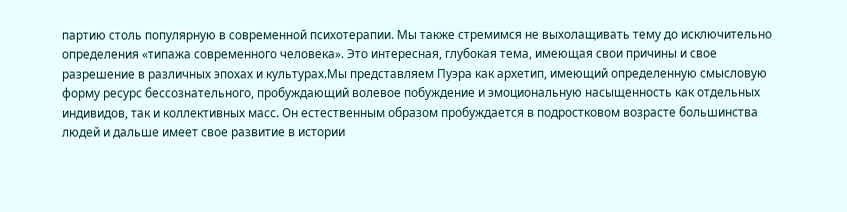партию столь популярную в современной психотерапии. Мы также стремимся не выхолащивать тему до исключительно определения «типажа современного человека». Это интересная, глубокая тема, имеющая свои причины и свое разрешение в различных эпохах и культурах.Мы представляем Пуэра как архетип, имеющий определенную смысловую форму ресурс бессознательного, пробуждающий волевое побуждение и эмоциональную насыщенность как отдельных индивидов, так и коллективных масс. Он естественным образом пробуждается в подростковом возрасте большинства людей и дальше имеет свое развитие в истории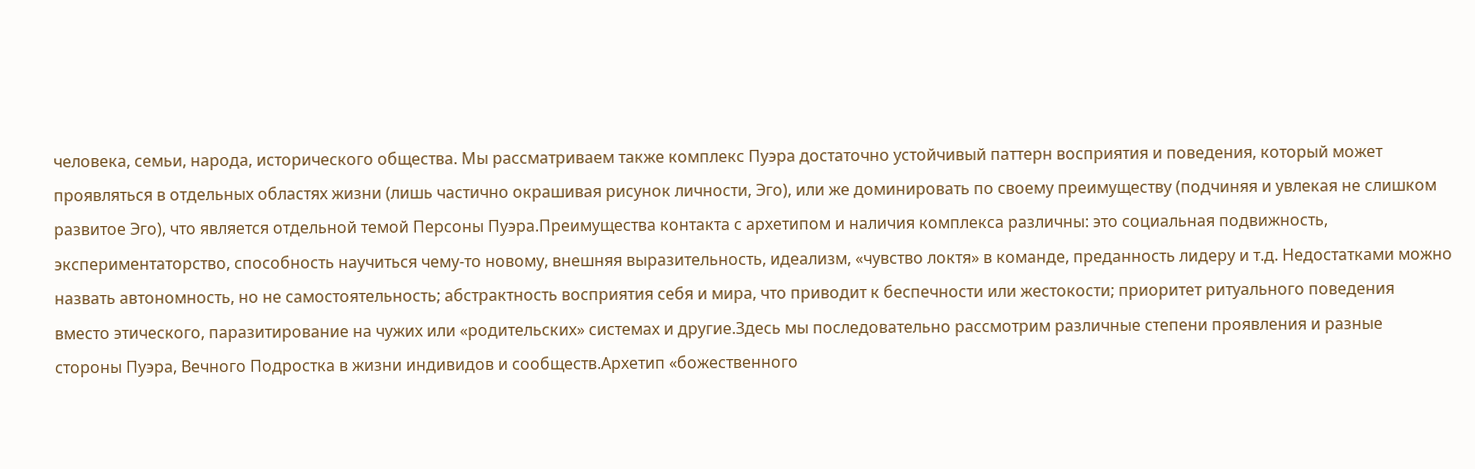человека, семьи, народа, исторического общества. Мы рассматриваем также комплекс Пуэра достаточно устойчивый паттерн восприятия и поведения, который может проявляться в отдельных областях жизни (лишь частично окрашивая рисунок личности, Эго), или же доминировать по своему преимуществу (подчиняя и увлекая не слишком развитое Эго), что является отдельной темой Персоны Пуэра.Преимущества контакта с архетипом и наличия комплекса различны: это социальная подвижность, экспериментаторство, способность научиться чему-то новому, внешняя выразительность, идеализм, «чувство локтя» в команде, преданность лидеру и т.д. Недостатками можно назвать автономность, но не самостоятельность; абстрактность восприятия себя и мира, что приводит к беспечности или жестокости; приоритет ритуального поведения вместо этического, паразитирование на чужих или «родительских» системах и другие.Здесь мы последовательно рассмотрим различные степени проявления и разные стороны Пуэра, Вечного Подростка в жизни индивидов и сообществ.Архетип «божественного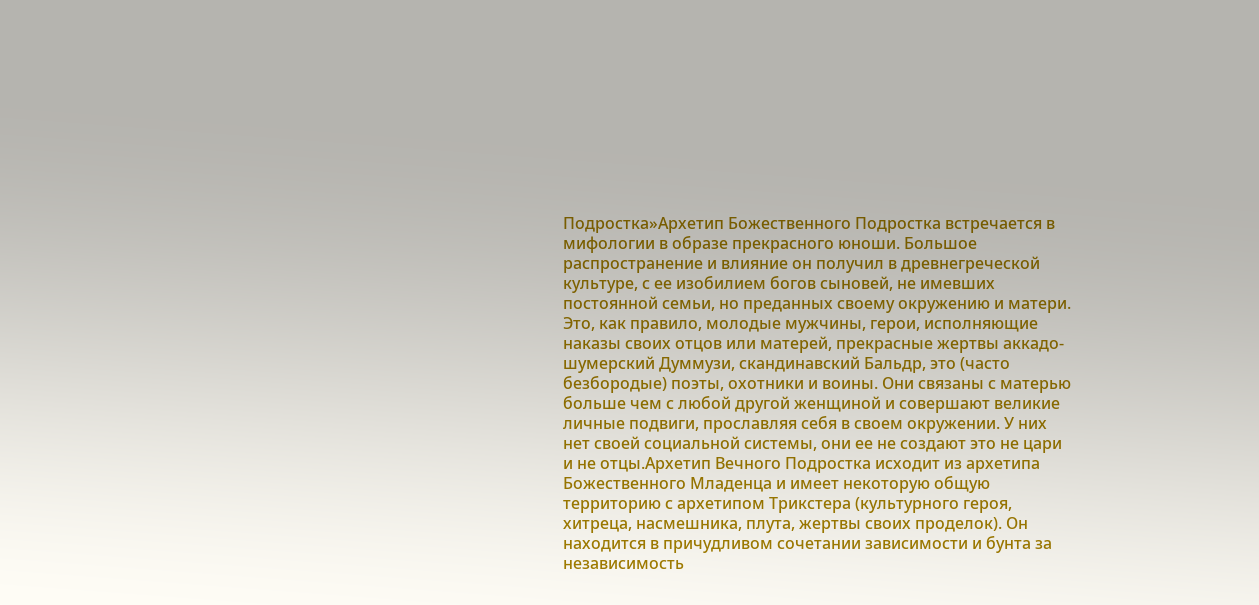Подростка»Архетип Божественного Подростка встречается в мифологии в образе прекрасного юноши. Большое распространение и влияние он получил в древнегреческой культуре, с ее изобилием богов сыновей, не имевших постоянной семьи, но преданных своему окружению и матери. Это, как правило, молодые мужчины, герои, исполняющие наказы своих отцов или матерей, прекрасные жертвы аккадо-шумерский Думмузи, скандинавский Бальдр, это (часто безбородые) поэты, охотники и воины. Они связаны с матерью больше чем с любой другой женщиной и совершают великие личные подвиги, прославляя себя в своем окружении. У них нет своей социальной системы, они ее не создают это не цари и не отцы.Архетип Вечного Подростка исходит из архетипа Божественного Младенца и имеет некоторую общую территорию с архетипом Трикстера (культурного героя, хитреца, насмешника, плута, жертвы своих проделок). Он находится в причудливом сочетании зависимости и бунта за независимость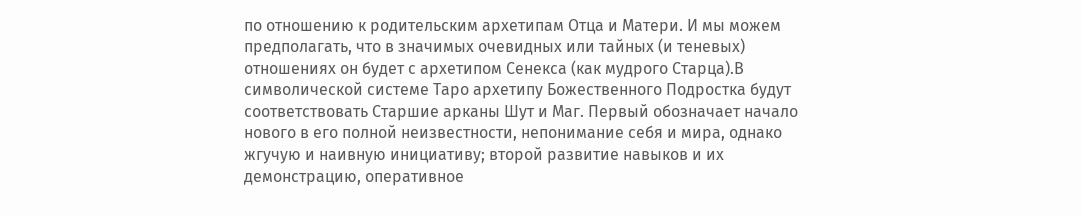по отношению к родительским архетипам Отца и Матери. И мы можем предполагать, что в значимых очевидных или тайных (и теневых) отношениях он будет с архетипом Сенекса (как мудрого Старца).В символической системе Таро архетипу Божественного Подростка будут соответствовать Старшие арканы Шут и Маг. Первый обозначает начало нового в его полной неизвестности, непонимание себя и мира, однако жгучую и наивную инициативу; второй развитие навыков и их демонстрацию, оперативное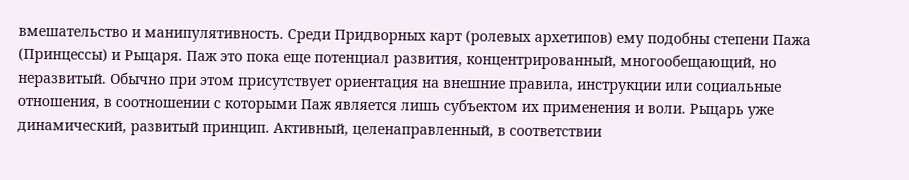вмешательство и манипулятивность. Среди Придворных карт (ролевых архетипов) ему подобны степени Пажа (Принцессы) и Рыцаря. Паж это пока еще потенциал развития, концентрированный, многообещающий, но неразвитый. Обычно при этом присутствует ориентация на внешние правила, инструкции или социальные отношения, в соотношении с которыми Паж является лишь субъектом их применения и воли. Рыцарь уже динамический, развитый принцип. Активный, целенаправленный, в соответствии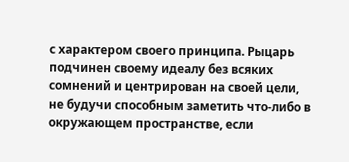с характером своего принципа. Рыцарь подчинен своему идеалу без всяких сомнений и центрирован на своей цели, не будучи способным заметить что-либо в окружающем пространстве, если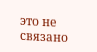это не связано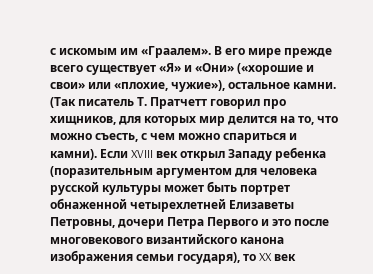с искомым им «Граалем». В его мире прежде всего существует «Я» и «Они» («хорошие и свои» или «плохие, чужие»), остальное камни. (Так писатель Т. Пратчетт говорил про хищников, для которых мир делится на то, что можно съесть, с чем можно спариться и камни). Если XVIII век открыл Западу ребенка (поразительным аргументом для человека русской культуры может быть портрет обнаженной четырехлетней Елизаветы Петровны, дочери Петра Первого и это после многовекового византийского канона изображения семьи государя), то XX век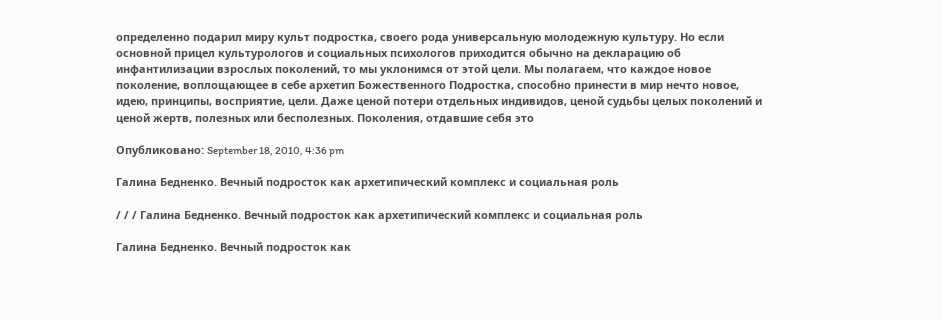определенно подарил миру культ подростка, своего рода универсальную молодежную культуру. Но если основной прицел культурологов и социальных психологов приходится обычно на декларацию об инфантилизации взрослых поколений, то мы уклонимся от этой цели. Мы полагаем, что каждое новое поколение, воплощающее в себе архетип Божественного Подростка, способно принести в мир нечто новое, идею, принципы, восприятие, цели. Даже ценой потери отдельных индивидов, ценой судьбы целых поколений и ценой жертв, полезных или бесполезных. Поколения, отдавшие себя это

Опубликовано: September 18, 2010, 4:36 pm

Галина Бедненко. Вечный подросток как архетипический комплекс и социальная роль

/ / / Галина Бедненко. Вечный подросток как архетипический комплекс и социальная роль

Галина Бедненко. Вечный подросток как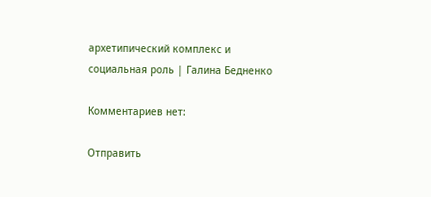архетипический комплекс и социальная роль | Галина Бедненко

Комментариев нет:

Отправить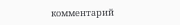комментарий